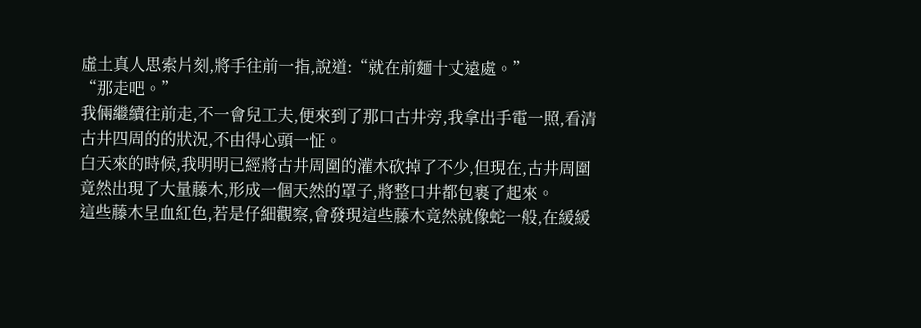虛土真人思索片刻,將手往前一指,說道:“就在前麵十丈遠處。”
“那走吧。”
我倆繼續往前走,不一會兒工夫,便來到了那口古井旁,我拿出手電一照,看清古井四周的的狀況,不由得心頭一怔。
白天來的時候,我明明已經將古井周圍的灌木砍掉了不少,但現在,古井周圍竟然出現了大量藤木,形成一個天然的罩子,將整口井都包裹了起來。
這些藤木呈血紅色,若是仔細觀察,會發現這些藤木竟然就像蛇一般,在緩緩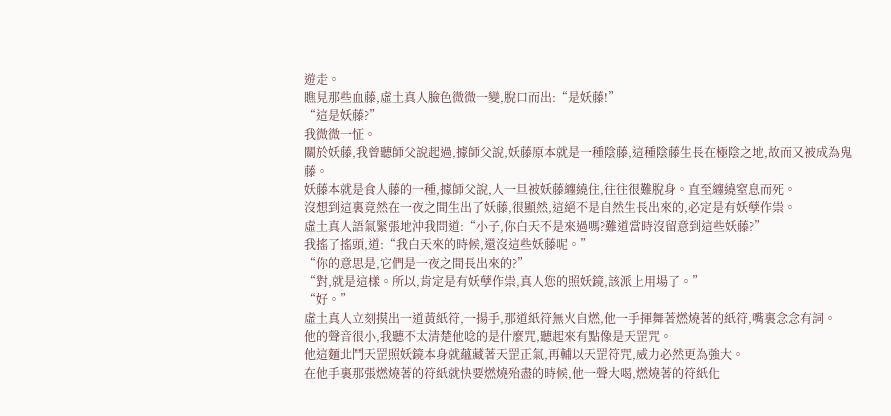遊走。
瞧見那些血藤,虛土真人臉色微微一變,脫口而出:“是妖藤!”
“這是妖藤?”
我微微一怔。
關於妖藤,我曾聽師父說起過,據師父說,妖藤原本就是一種陰藤,這種陰藤生長在極陰之地,故而又被成為鬼藤。
妖藤本就是食人藤的一種,據師父說,人一旦被妖藤纏繞住,往往很難脫身。直至纏繞窒息而死。
沒想到這裏竟然在一夜之間生出了妖藤,很顯然,這絕不是自然生長出來的,必定是有妖孽作祟。
虛土真人語氣緊張地沖我問道:“小子,你白天不是來過嗎?難道當時沒留意到這些妖藤?”
我搖了搖頭,道:“我白天來的時候,還沒這些妖藤呢。”
“你的意思是,它們是一夜之間長出來的?”
“對,就是這樣。所以,肯定是有妖孽作祟,真人您的照妖鏡,該派上用場了。”
“好。”
虛土真人立刻摸出一道黃紙符,一揚手,那道紙符無火自燃,他一手揮舞著燃燒著的紙符,嘴裏念念有詞。
他的聲音很小,我聽不太清楚他唸的是什麼咒,聽起來有點像是天罡咒。
他這麵北鬥天罡照妖鏡本身就蘊藏著天罡正氣,再輔以天罡符咒,威力必然更為強大。
在他手裏那張燃燒著的符紙就快要燃燒殆盡的時候,他一聲大喝,燃燒著的符紙化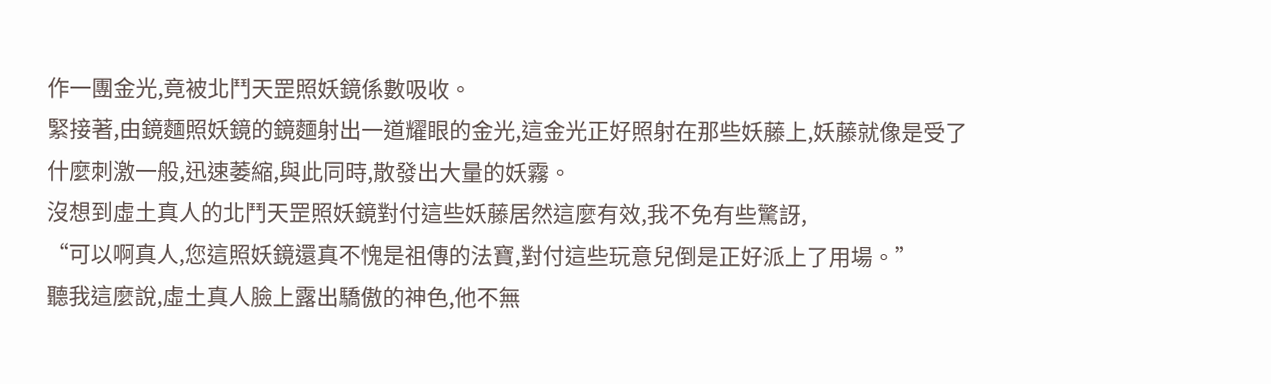作一團金光,竟被北鬥天罡照妖鏡係數吸收。
緊接著,由鏡麵照妖鏡的鏡麵射出一道耀眼的金光,這金光正好照射在那些妖藤上,妖藤就像是受了什麼刺激一般,迅速萎縮,與此同時,散發出大量的妖霧。
沒想到虛土真人的北鬥天罡照妖鏡對付這些妖藤居然這麼有效,我不免有些驚訝,
“可以啊真人,您這照妖鏡還真不愧是祖傳的法寶,對付這些玩意兒倒是正好派上了用場。”
聽我這麼說,虛土真人臉上露出驕傲的神色,他不無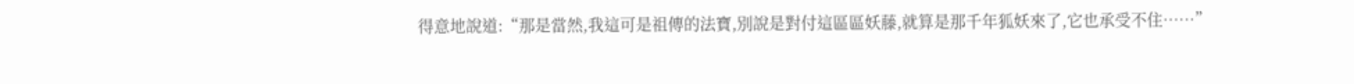得意地說道:“那是當然,我這可是祖傳的法寶,別說是對付這區區妖藤,就算是那千年狐妖來了,它也承受不住……”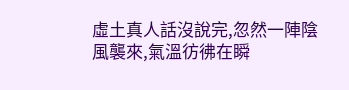虛土真人話沒說完,忽然一陣陰風襲來,氣溫彷彿在瞬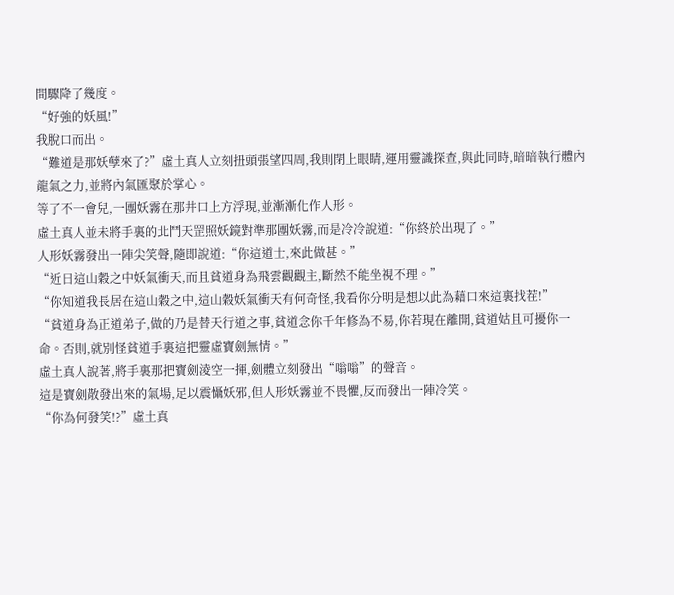間驟降了幾度。
“好強的妖風!”
我脫口而出。
“難道是那妖孽來了?”虛土真人立刻扭頭張望四周,我則閉上眼睛,運用靈識探查,與此同時,暗暗執行體內龍氣之力,並將內氣匯聚於掌心。
等了不一會兒,一團妖霧在那井口上方浮現,並漸漸化作人形。
虛土真人並未將手裏的北鬥天罡照妖鏡對準那團妖霧,而是冷冷說道:“你終於出現了。”
人形妖霧發出一陣尖笑聲,隨即說道:“你這道士,來此做甚。”
“近日這山穀之中妖氣衝天,而且貧道身為飛雲觀觀主,斷然不能坐視不理。”
“你知道我長居在這山穀之中,這山穀妖氣衝天有何奇怪,我看你分明是想以此為藉口來這裏找茬!”
“貧道身為正道弟子,做的乃是替天行道之事,貧道念你千年修為不易,你若現在離開,貧道姑且可擾你一命。否則,就別怪貧道手裏這把靈虛寶劍無情。”
虛土真人說著,將手裏那把寶劍淩空一揮,劍體立刻發出“嗡嗡”的聲音。
這是寶劍散發出來的氣場,足以震懾妖邪,但人形妖霧並不畏懼,反而發出一陣冷笑。
“你為何發笑!?”虛土真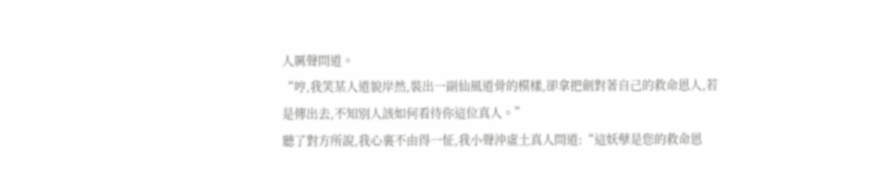人厲聲問道。
“哼,我笑某人道貌岸然,裝出一副仙風道骨的模樣,卻拿把劍對著自己的救命恩人,若是傳出去,不知別人該如何看待你這位真人。”
聽了對方所說,我心裏不由得一怔,我小聲沖虛土真人問道:“這妖孽是您的救命恩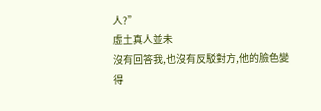人?”
虛土真人並未
沒有回答我,也沒有反駁對方,他的臉色變得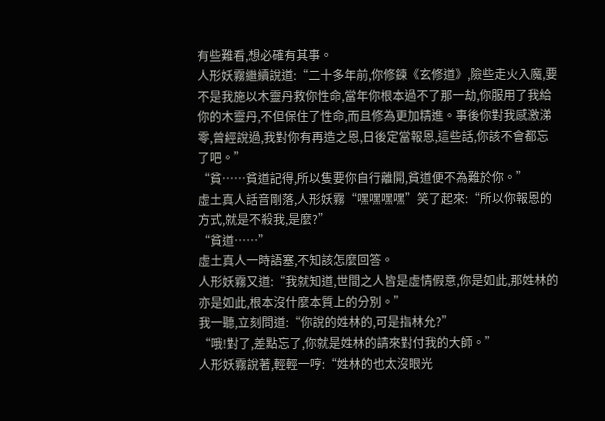有些難看,想必確有其事。
人形妖霧繼續說道:“二十多年前,你修鍊《玄修道》,險些走火入魔,要不是我施以木靈丹救你性命,當年你根本過不了那一劫,你服用了我給你的木靈丹,不但保住了性命,而且修為更加精進。事後你對我感激涕零,曾經說過,我對你有再造之恩,日後定當報恩,這些話,你該不會都忘了吧。”
“貧……貧道記得,所以隻要你自行離開,貧道便不為難於你。”
虛土真人話音剛落,人形妖霧“嘿嘿嘿嘿”笑了起來:“所以你報恩的方式,就是不殺我,是麼?”
“貧道……”
虛土真人一時語塞,不知該怎麼回答。
人形妖霧又道:“我就知道,世間之人皆是虛情假意,你是如此,那姓林的亦是如此,根本沒什麼本質上的分別。”
我一聽,立刻問道:“你說的姓林的,可是指林允?”
“哦!對了,差點忘了,你就是姓林的請來對付我的大師。”
人形妖霧說著,輕輕一哼:“姓林的也太沒眼光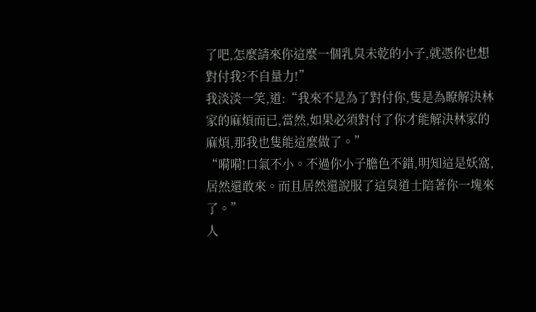了吧,怎麼請來你這麼一個乳臭未乾的小子,就憑你也想對付我?不自量力!”
我淡淡一笑,道:“我來不是為了對付你,隻是為瞭解決林家的麻煩而已,當然,如果必須對付了你才能解決林家的麻煩,那我也隻能這麼做了。”
“嗬嗬!口氣不小。不過你小子膽色不錯,明知這是妖窩,居然還敢來。而且居然還說服了這臭道士陪著你一塊來了。”
人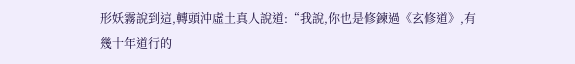形妖霧說到這,轉頭沖虛土真人說道:“我說,你也是修鍊過《玄修道》,有幾十年道行的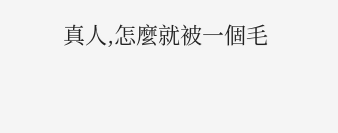真人,怎麼就被一個毛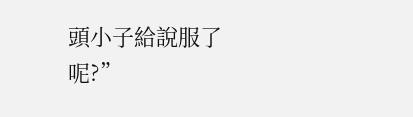頭小子給說服了呢?”